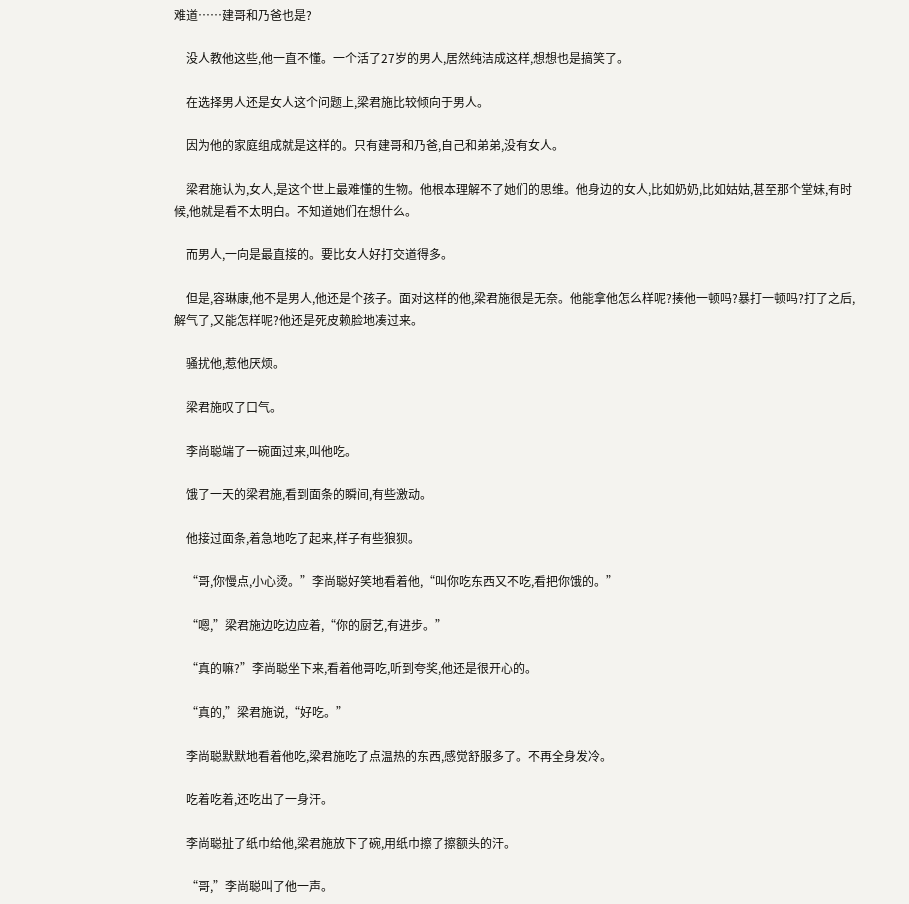难道……建哥和乃爸也是?

    没人教他这些,他一直不懂。一个活了27岁的男人,居然纯洁成这样,想想也是搞笑了。

    在选择男人还是女人这个问题上,梁君施比较倾向于男人。

    因为他的家庭组成就是这样的。只有建哥和乃爸,自己和弟弟,没有女人。

    梁君施认为,女人,是这个世上最难懂的生物。他根本理解不了她们的思维。他身边的女人,比如奶奶,比如姑姑,甚至那个堂妹,有时候,他就是看不太明白。不知道她们在想什么。

    而男人,一向是最直接的。要比女人好打交道得多。

    但是,容琳康,他不是男人,他还是个孩子。面对这样的他,梁君施很是无奈。他能拿他怎么样呢?揍他一顿吗?暴打一顿吗?打了之后,解气了,又能怎样呢?他还是死皮赖脸地凑过来。

    骚扰他,惹他厌烦。

    梁君施叹了口气。

    李尚聪端了一碗面过来,叫他吃。

    饿了一天的梁君施,看到面条的瞬间,有些激动。

    他接过面条,着急地吃了起来,样子有些狼狈。

    “哥,你慢点,小心烫。”李尚聪好笑地看着他,“叫你吃东西又不吃,看把你饿的。”

    “嗯,”梁君施边吃边应着,“你的厨艺,有进步。”

    “真的嘛?”李尚聪坐下来,看着他哥吃,听到夸奖,他还是很开心的。

    “真的,”梁君施说,“好吃。”

    李尚聪默默地看着他吃,梁君施吃了点温热的东西,感觉舒服多了。不再全身发冷。

    吃着吃着,还吃出了一身汗。

    李尚聪扯了纸巾给他,梁君施放下了碗,用纸巾擦了擦额头的汗。

    “哥,”李尚聪叫了他一声。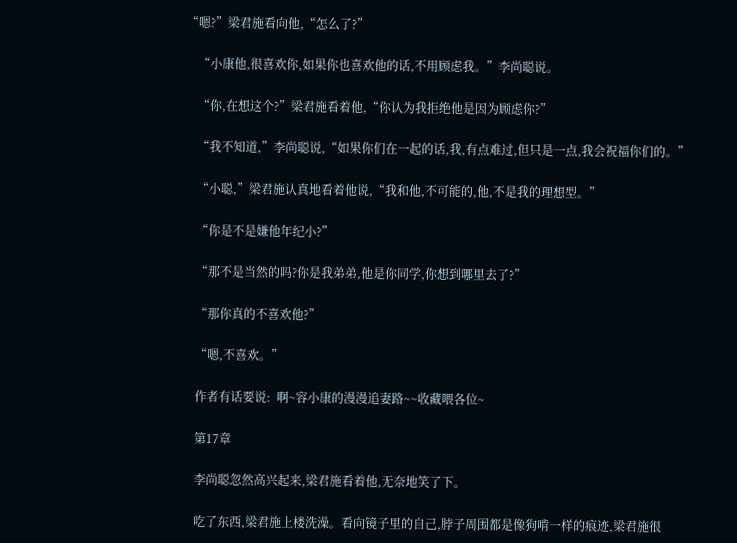“嗯?”梁君施看向他,“怎么了?”

    “小康他,很喜欢你,如果你也喜欢他的话,不用顾虑我。”李尚聪说。

    “你,在想这个?”梁君施看着他,“你认为我拒绝他是因为顾虑你?”

    “我不知道,”李尚聪说,“如果你们在一起的话,我,有点难过,但只是一点,我会祝福你们的。”

    “小聪,”梁君施认真地看着他说,“我和他,不可能的,他,不是我的理想型。”

    “你是不是嫌他年纪小?”

    “那不是当然的吗?你是我弟弟,他是你同学,你想到哪里去了?”

    “那你真的不喜欢他?”

    “嗯,不喜欢。”

    作者有话要说:  啊~容小康的漫漫追妻路~~收藏喂各位~

    第17章

    李尚聪忽然高兴起来,梁君施看着他,无奈地笑了下。

    吃了东西,梁君施上楼洗澡。看向镜子里的自己,脖子周围都是像狗啃一样的痕迹,梁君施很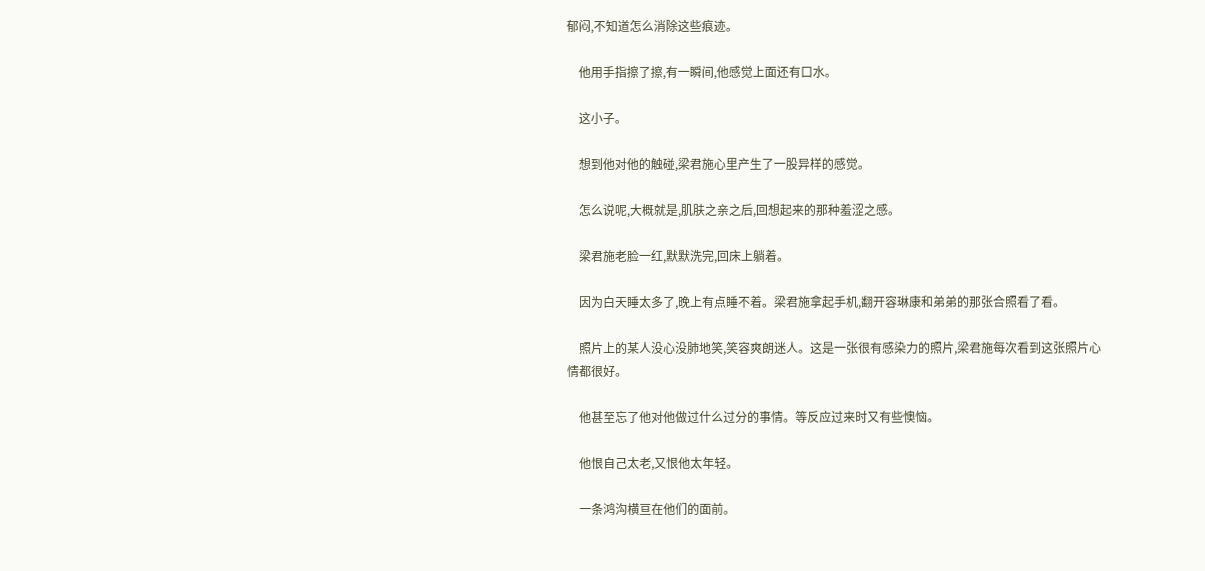郁闷,不知道怎么消除这些痕迹。

    他用手指擦了擦,有一瞬间,他感觉上面还有口水。

    这小子。

    想到他对他的触碰,梁君施心里产生了一股异样的感觉。

    怎么说呢,大概就是,肌肤之亲之后,回想起来的那种羞涩之感。

    梁君施老脸一红,默默洗完,回床上躺着。

    因为白天睡太多了,晚上有点睡不着。梁君施拿起手机,翻开容琳康和弟弟的那张合照看了看。

    照片上的某人没心没肺地笑,笑容爽朗迷人。这是一张很有感染力的照片,梁君施每次看到这张照片心情都很好。

    他甚至忘了他对他做过什么过分的事情。等反应过来时又有些懊恼。

    他恨自己太老,又恨他太年轻。

    一条鸿沟横亘在他们的面前。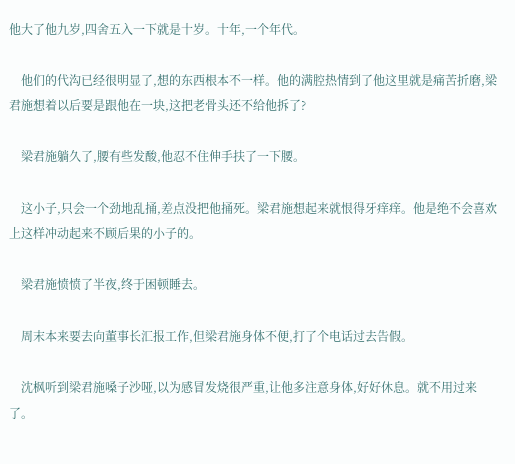他大了他九岁,四舍五入一下就是十岁。十年,一个年代。

    他们的代沟已经很明显了,想的东西根本不一样。他的满腔热情到了他这里就是痛苦折磨,梁君施想着以后要是跟他在一块,这把老骨头还不给他拆了?

    梁君施躺久了,腰有些发酸,他忍不住伸手扶了一下腰。

    这小子,只会一个劲地乱捅,差点没把他捅死。梁君施想起来就恨得牙痒痒。他是绝不会喜欢上这样冲动起来不顾后果的小子的。

    梁君施愤愤了半夜,终于困顿睡去。

    周末本来要去向董事长汇报工作,但梁君施身体不便,打了个电话过去告假。

    沈枫听到梁君施嗓子沙哑,以为感冒发烧很严重,让他多注意身体,好好休息。就不用过来了。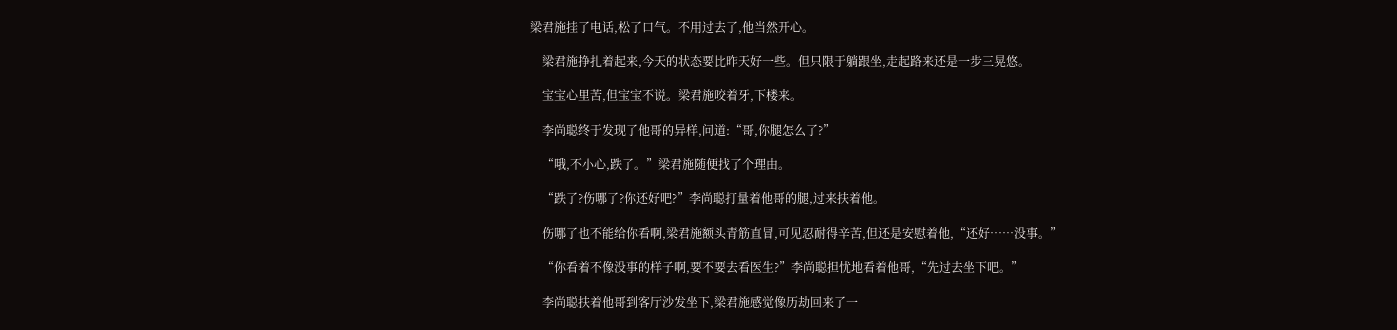梁君施挂了电话,松了口气。不用过去了,他当然开心。

    梁君施挣扎着起来,今天的状态要比昨天好一些。但只限于躺跟坐,走起路来还是一步三晃悠。

    宝宝心里苦,但宝宝不说。梁君施咬着牙,下楼来。

    李尚聪终于发现了他哥的异样,问道:“哥,你腿怎么了?”

    “哦,不小心,跌了。”梁君施随便找了个理由。

    “跌了?伤哪了?你还好吧?”李尚聪打量着他哥的腿,过来扶着他。

    伤哪了也不能给你看啊,梁君施额头青筋直冒,可见忍耐得辛苦,但还是安慰着他,“还好……没事。”

    “你看着不像没事的样子啊,要不要去看医生?”李尚聪担忧地看着他哥,“先过去坐下吧。”

    李尚聪扶着他哥到客厅沙发坐下,梁君施感觉像历劫回来了一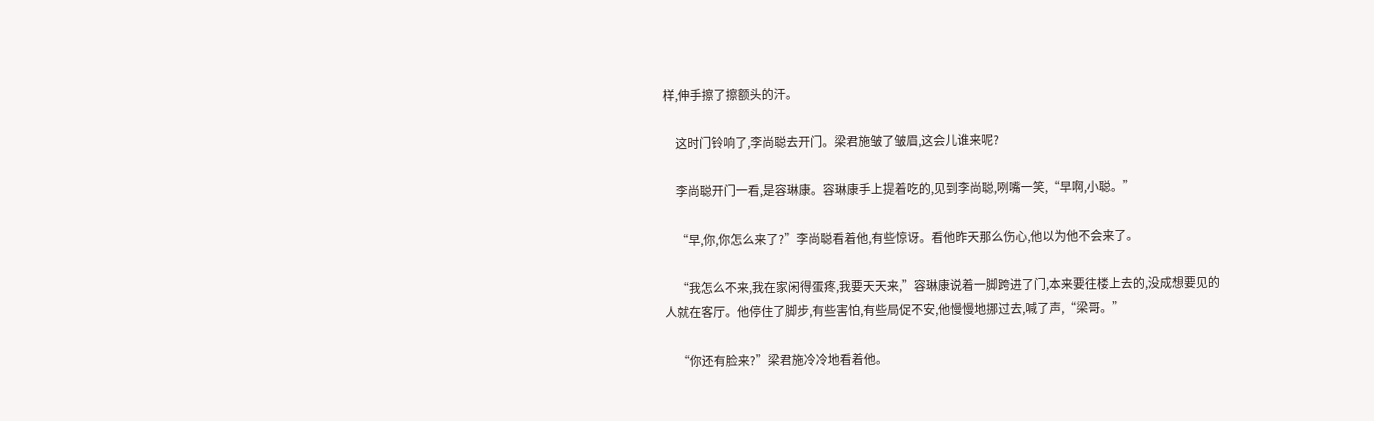样,伸手擦了擦额头的汗。

    这时门铃响了,李尚聪去开门。梁君施皱了皱眉,这会儿谁来呢?

    李尚聪开门一看,是容琳康。容琳康手上提着吃的,见到李尚聪,咧嘴一笑,“早啊,小聪。”

    “早,你,你怎么来了?”李尚聪看着他,有些惊讶。看他昨天那么伤心,他以为他不会来了。

    “我怎么不来,我在家闲得蛋疼,我要天天来,”容琳康说着一脚跨进了门,本来要往楼上去的,没成想要见的人就在客厅。他停住了脚步,有些害怕,有些局促不安,他慢慢地挪过去,喊了声,“梁哥。”

    “你还有脸来?”梁君施冷冷地看着他。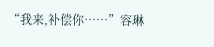“我来,补偿你……”容琳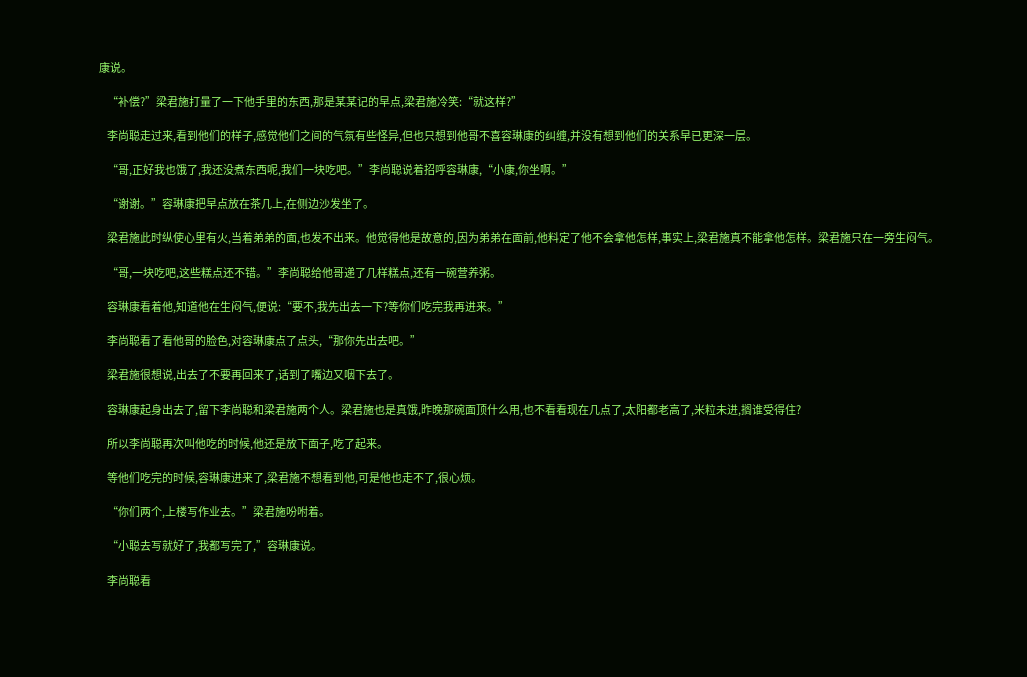康说。

    “补偿?”梁君施打量了一下他手里的东西,那是某某记的早点,梁君施冷笑:“就这样?”

    李尚聪走过来,看到他们的样子,感觉他们之间的气氛有些怪异,但也只想到他哥不喜容琳康的纠缠,并没有想到他们的关系早已更深一层。

    “哥,正好我也饿了,我还没煮东西呢,我们一块吃吧。”李尚聪说着招呼容琳康,“小康,你坐啊。”

    “谢谢。”容琳康把早点放在茶几上,在侧边沙发坐了。

    梁君施此时纵使心里有火,当着弟弟的面,也发不出来。他觉得他是故意的,因为弟弟在面前,他料定了他不会拿他怎样,事实上,梁君施真不能拿他怎样。梁君施只在一旁生闷气。

    “哥,一块吃吧,这些糕点还不错。”李尚聪给他哥递了几样糕点,还有一碗营养粥。

    容琳康看着他,知道他在生闷气,便说:“要不,我先出去一下?等你们吃完我再进来。”

    李尚聪看了看他哥的脸色,对容琳康点了点头,“那你先出去吧。”

    梁君施很想说,出去了不要再回来了,话到了嘴边又咽下去了。

    容琳康起身出去了,留下李尚聪和梁君施两个人。梁君施也是真饿,昨晚那碗面顶什么用,也不看看现在几点了,太阳都老高了,米粒未进,搁谁受得住?

    所以李尚聪再次叫他吃的时候,他还是放下面子,吃了起来。

    等他们吃完的时候,容琳康进来了,梁君施不想看到他,可是他也走不了,很心烦。

    “你们两个,上楼写作业去。”梁君施吩咐着。

    “小聪去写就好了,我都写完了,”容琳康说。

    李尚聪看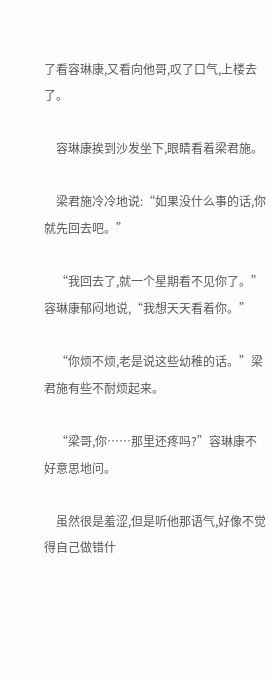了看容琳康,又看向他哥,叹了口气,上楼去了。

    容琳康挨到沙发坐下,眼睛看着梁君施。

    梁君施冷冷地说:“如果没什么事的话,你就先回去吧。”

    “我回去了,就一个星期看不见你了。”容琳康郁闷地说,“我想天天看着你。”

    “你烦不烦,老是说这些幼稚的话。”梁君施有些不耐烦起来。

    “梁哥,你……那里还疼吗?”容琳康不好意思地问。

    虽然很是羞涩,但是听他那语气,好像不觉得自己做错什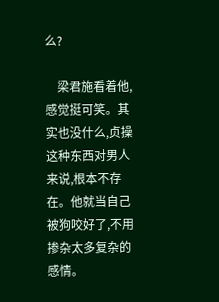么?

    梁君施看着他,感觉挺可笑。其实也没什么,贞操这种东西对男人来说,根本不存在。他就当自己被狗咬好了,不用掺杂太多复杂的感情。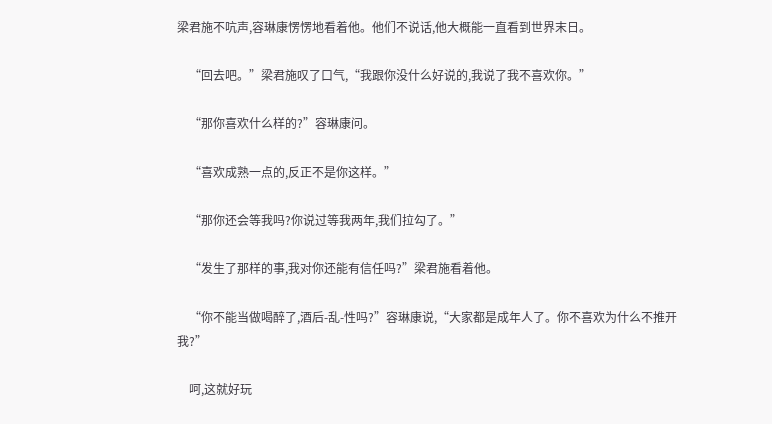梁君施不吭声,容琳康愣愣地看着他。他们不说话,他大概能一直看到世界末日。

    “回去吧。”梁君施叹了口气,“我跟你没什么好说的,我说了我不喜欢你。”

    “那你喜欢什么样的?”容琳康问。

    “喜欢成熟一点的,反正不是你这样。”

    “那你还会等我吗?你说过等我两年,我们拉勾了。”

    “发生了那样的事,我对你还能有信任吗?”梁君施看着他。

    “你不能当做喝醉了,酒后-乱-性吗?”容琳康说,“大家都是成年人了。你不喜欢为什么不推开我?”

    呵,这就好玩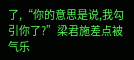了,“你的意思是说,我勾引你了?”梁君施差点被气乐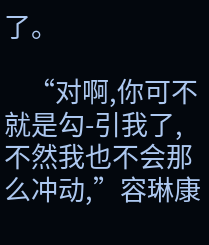了。

    “对啊,你可不就是勾-引我了,不然我也不会那么冲动,”容琳康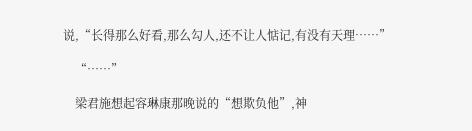说,“长得那么好看,那么勾人,还不让人惦记,有没有天理……”

    “……”

    梁君施想起容琳康那晚说的“想欺负他”,神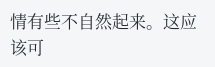情有些不自然起来。这应该可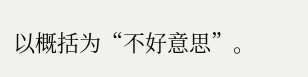以概括为“不好意思”。